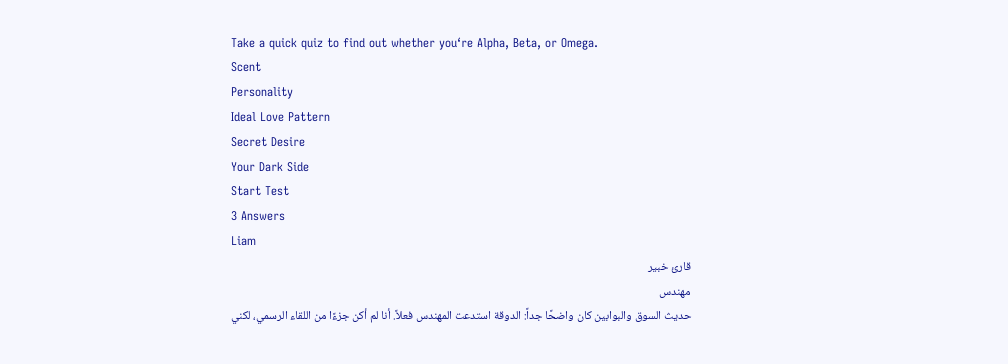Take a quick quiz to find out whether you‘re Alpha, Beta, or Omega.
Scent
Personality
Ideal Love Pattern
Secret Desire
Your Dark Side
Start Test
3 Answers
Liam
قارئ خبير
مهندس
حديث السوق والبوابين كان واضحًا جداً: الدوقة استدعت المهندس فعلاً. أنا لم أكن جزءًا من اللقاء الرسمي، لكني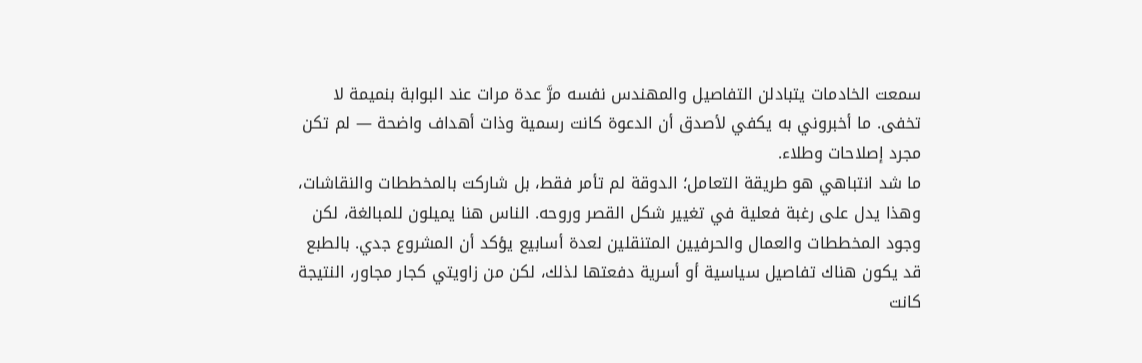سمعت الخادمات يتبادلن التفاصيل والمهندس نفسه مرَّ عدة مرات عند البوابة بنميمة لا تخفى. ما أخبروني به يكفي لأصدق أن الدعوة كانت رسمية وذات أهداف واضحة — لم تكن مجرد إصلاحات وطلاء.
ما شد انتباهي هو طريقة التعامل؛ الدوقة لم تأمر فقط، بل شاركت بالمخططات والنقاشات، وهذا يدل على رغبة فعلية في تغيير شكل القصر وروحه. الناس هنا يميلون للمبالغة، لكن وجود المخططات والعمال والحرفيين المتنقلين لعدة أسابيع يؤكد أن المشروع جدي. بالطبع قد يكون هناك تفاصيل سياسية أو أسرية دفعتها لذلك، لكن من زاويتي كجار مجاور، النتيجة كانت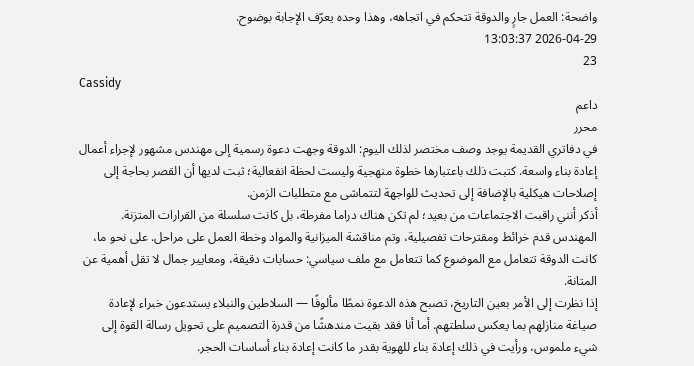واضحة: العمل جارٍ والدوقة تتحكم في اتجاهه، وهذا وحده يعرّف الإجابة بوضوح.
2026-04-29 13:03:37
23
Cassidy
داعم
محرر
في دفاتري القديمة يوجد وصف مختصر لذلك اليوم: الدوقة وجهت دعوة رسمية إلى مهندس مشهور لإجراء أعمال إعادة بناء واسعة. كتبت ذلك باعتبارها خطوة منهجية وليست لحظة انفعالية؛ ثبت لديها أن القصر بحاجة إلى إصلاحات هيكلية بالإضافة إلى تحديث للواجهة لتتماشى مع متطلبات الزمن.
أذكر أنني راقبت الاجتماعات من بعيد؛ لم تكن هناك دراما مفرطة، بل كانت سلسلة من القرارات المتزنة. المهندس قدم خرائط ومقترحات تفصيلية، وتم مناقشة الميزانية والمواد وخطة العمل على مراحل. على نحو ما، كانت الدوقة تتعامل مع الموضوع كما تتعامل مع ملف سياسي: حسابات دقيقة، ومعايير جمال لا تقل أهمية عن المتانة.
إذا نظرت إلى الأمر بعين التاريخ، تصبح هذه الدعوة نمطًا مألوفًا — السلاطين والنبلاء يستدعون خبراء لإعادة صياغة منازلهم بما يعكس سلطتهم. أما أنا فقد بقيت مندهشًا من قدرة التصميم على تحويل رسالة القوة إلى شيء ملموس، ورأيت في ذلك إعادة بناء للهوية بقدر ما كانت إعادة بناء أساسات الحجر.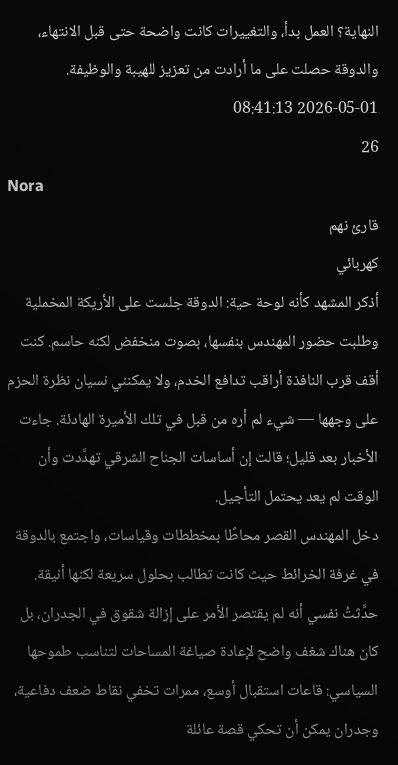النهاية؟ العمل بدأ، والتغييرات كانت واضحة حتى قبل الانتهاء، والدوقة حصلت على ما أرادت من تعزيز للهيبة والوظيفة.
2026-05-01 08:41:13
26
Nora
قارئ نهم
كهربائي
أذكر المشهد كأنه لوحة حية: الدوقة جلست على الأريكة المخملية وطلبت حضور المهندس بنفسها، بصوت منخفض لكنه حاسم. كنت أقف قرب النافذة أراقب تدافع الخدم، ولا يمكنني نسيان نظرة الحزم على وجهها — شيء لم أره من قبل في تلك الأميرة الهادئة. جاءت الأخبار بعد قليل؛ قالت إن أساسات الجناح الشرقي تهدَّدت وأن الوقت لم يعد يحتمل التأجيل.
دخل المهندس القصر محاطًا بمخططات وقياسات، واجتمع بالدوقة في غرفة الخرائط حيث كانت تطالب بحلول سريعة لكنها أنيقة. حدَّثتُ نفسي أنه لم يقتصر الأمر على إزالة شقوق في الجدران، بل كان هناك شغف واضح لإعادة صياغة المساحات لتناسب طموحها السياسي: قاعات استقبال أوسع، ممرات تخفي نقاط ضعف دفاعية، وجدران يمكن أن تحكي قصة عائلة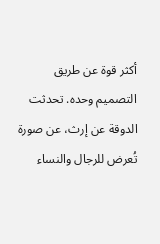أكثر قوة عن طريق التصميم وحده. تحدثت الدوقة عن إرث، عن صورة تُعرض للرجال والنساء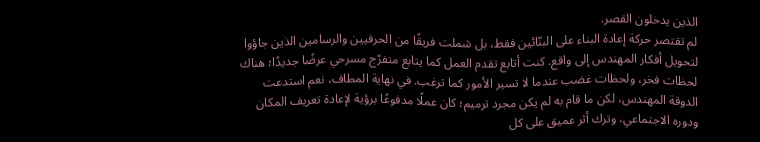الذين يدخلون القصر.
لم تقتصر حركة إعادة البناء على البنّائين فقط، بل شملت فريقًا من الحرفيين والرسامين الذين جاؤوا لتحويل أفكار المهندس إلى واقع. كنت أتابع تقدم العمل كما يتابع متفرّج مسرحي عرضًا جديدًا؛ هناك لحظات فخر، ولحظات غضب عندما لا تسير الأمور كما ترغب. في نهاية المطاف، نعم استدعت الدوقة المهندس، لكن ما قام به لم يكن مجرد ترميم؛ كان عملًا مدفوعًا برؤية لإعادة تعريف المكان ودوره الاجتماعي، وترك أثر عميق على كل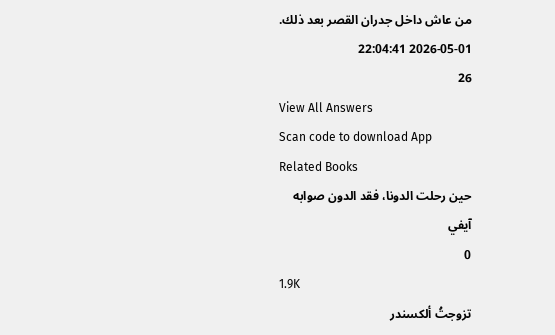من عاش داخل جدران القصر بعد ذلك.
2026-05-01 22:04:41
26
View All Answers
Scan code to download App
Related Books
حين رحلت الدونا، فقد الدون صوابه
آيفي
0
1.9K
تزوجتُ ألكسندر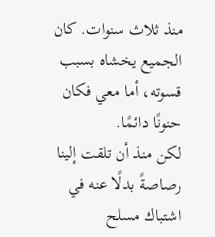منذ ثلاث سنوات. كان الجميع يخشاه بسبب قسوته، أما معي فكان حنونًا دائمًا.
لكن منذ أن تلقت إلينا رصاصةً بدلًا عنه في اشتباك مسلح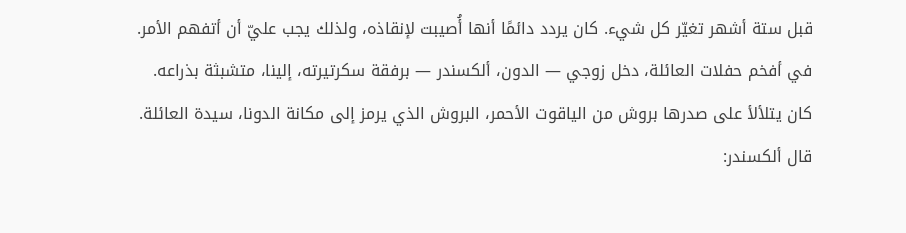قبل ستة أشهر تغيّر كل شيء. كان يردد دائمًا أنها أُصيبت لإنقاذه، ولذلك يجب عليّ أن أتفهم الأمر.
في أفخم حفلات العائلة، دخل زوجي — الدون، ألكسندر — برفقة سكرتيرته، إلينا، متشبثة بذراعه.
كان يتلألأ على صدرها بروش من الياقوت الأحمر، البروش الذي يرمز إلى مكانة الدونا، سيدة العائلة.
قال ألكسندر: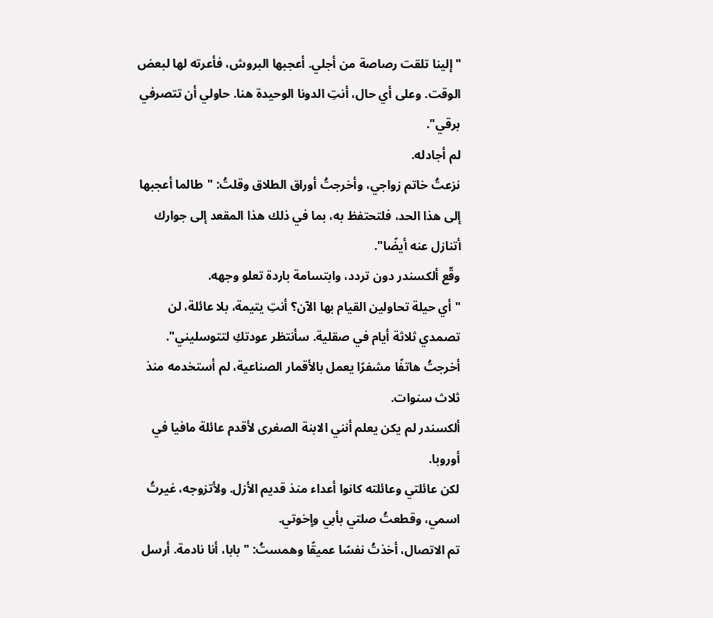"إلينا تلقت رصاصة من أجلي. أعجبها البروش، فأعرته لها لبعض الوقت. وعلى أي حال، أنتِ الدونا الوحيدة هنا. حاولي أن تتصرفي برقي".
لم أجادله.
نزعتُ خاتم زواجي، وأخرجتُ أوراق الطلاق وقلتُ: "طالما أعجبها إلى هذا الحد، فلتحتفظ به، بما في ذلك هذا المقعد إلى جوارك أتنازل عنه أيضًا".
وقّع ألكسندر دون تردد، وابتسامة باردة تعلو وجهه.
"أي حيلة تحاولين القيام بها الآن؟ أنتِ يتيمة، بلا عائلة، لن تصمدي ثلاثة أيام في صقلية. سأنتظر عودتكِ لتتوسليني".
أخرجتُ هاتفًا مشفرًا يعمل بالأقمار الصناعية، لم أستخدمه منذ ثلاث سنوات.
ألكسندر لم يكن يعلم أنني الابنة الصغرى لأقدم عائلة مافيا في أوروبا.
لكن عائلتي وعائلته كانوا أعداء منذ قديم الأزل. ولأتزوجه، غيرتُ اسمي، وقطعتُ صلتي بأبي وإخوتي.
تم الاتصال، أخذتُ نفسًا عميقًا وهمستُ: "بابا، أنا نادمة. أرسل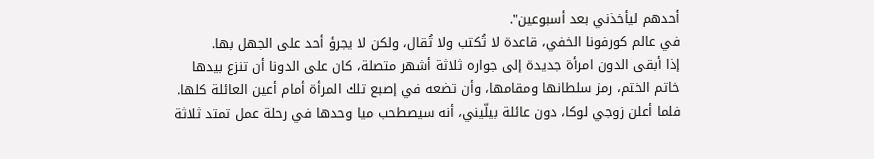أحدهم ليأخذني بعد أسبوعين".
في عالم كورفونا الخفي، قاعدة لا تُكتب ولا تُقال، ولكن لا يجرؤ أحد على الجهل بها.
إذا أبقى الدون امرأة جديدة إلى جواره ثلاثة أشهر متصلة، كان على الدونا أن تنزع بيدها خاتم الختم، رمز سلطانها ومقامها، وأن تضعه في إصبع تلك المرأة أمام أعين العائلة كلها.
فلما أعلن زوجي لوكا، دون عائلة بيلّيني، أنه سيصطحب ميا وحدها في رحلة عمل تمتد ثلاثة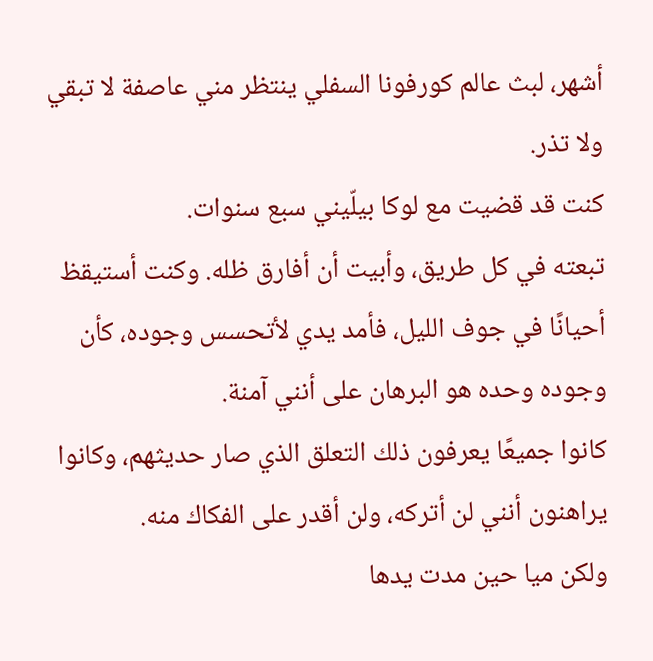أشهر، لبث عالم كورفونا السفلي ينتظر مني عاصفة لا تبقي ولا تذر.
كنت قد قضيت مع لوكا بيلّيني سبع سنوات.
تبعته في كل طريق، وأبيت أن أفارق ظله. وكنت أستيقظ أحيانًا في جوف الليل، فأمد يدي لأتحسس وجوده، كأن وجوده وحده هو البرهان على أنني آمنة.
كانوا جميعًا يعرفون ذلك التعلق الذي صار حديثهم، وكانوا يراهنون أنني لن أتركه، ولن أقدر على الفكاك منه.
ولكن ميا حين مدت يدها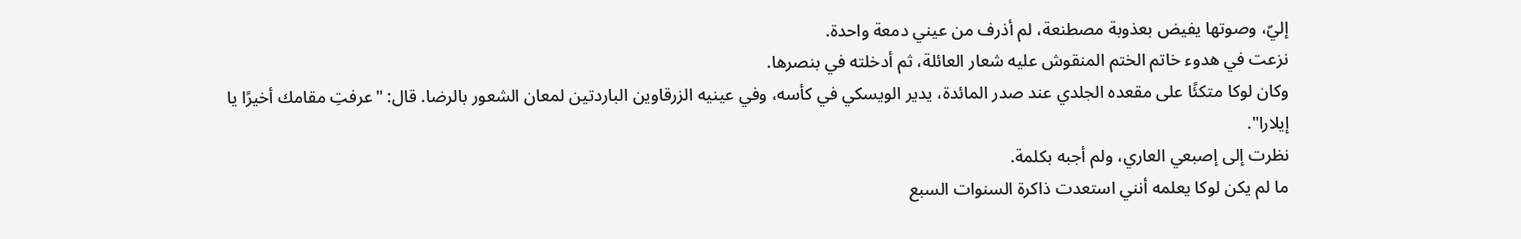إليّ، وصوتها يفيض بعذوبة مصطنعة، لم أذرف من عيني دمعة واحدة.
نزعت في هدوء خاتم الختم المنقوش عليه شعار العائلة، ثم أدخلته في بنصرها.
وكان لوكا متكئًا على مقعده الجلدي عند صدر المائدة، يدير الويسكي في كأسه، وفي عينيه الزرقاوين الباردتين لمعان الشعور بالرضا. قال: "عرفتِ مقامك أخيرًا يا إيلارا".
نظرت إلى إصبعي العاري، ولم أجبه بكلمة.
ما لم يكن لوكا يعلمه أنني استعدت ذاكرة السنوات السبع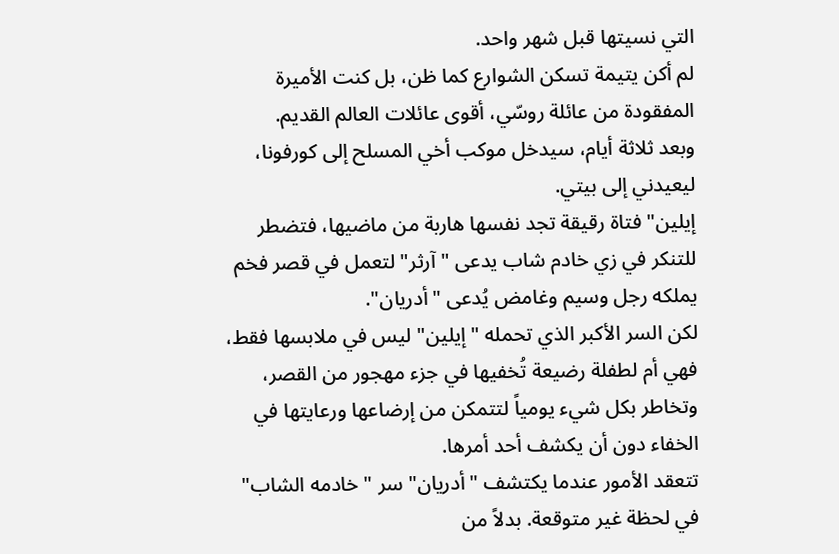التي نسيتها قبل شهر واحد.
لم أكن يتيمة تسكن الشوارع كما ظن، بل كنت الأميرة المفقودة من عائلة روسّي، أقوى عائلات العالم القديم.
وبعد ثلاثة أيام، سيدخل موكب أخي المسلح إلى كورفونا، ليعيدني إلى بيتي.
إيلين" فتاة رقيقة تجد نفسها هاربة من ماضيها، فتضطر للتنكر في زي خادم شاب يدعى "آرثر" لتعمل في قصر فخم يملكه رجل وسيم وغامض يُدعى "أدريان".
لكن السر الأكبر الذي تحمله "إيلين" ليس في ملابسها فقط، فهي أم لطفلة رضيعة تُخفيها في جزء مهجور من القصر، وتخاطر بكل شيء يومياً لتتمكن من إرضاعها ورعايتها في الخفاء دون أن يكشف أحد أمرها.
تتعقد الأمور عندما يكتشف "أدريان" سر "خادمه الشاب" في لحظة غير متوقعة. بدلاً من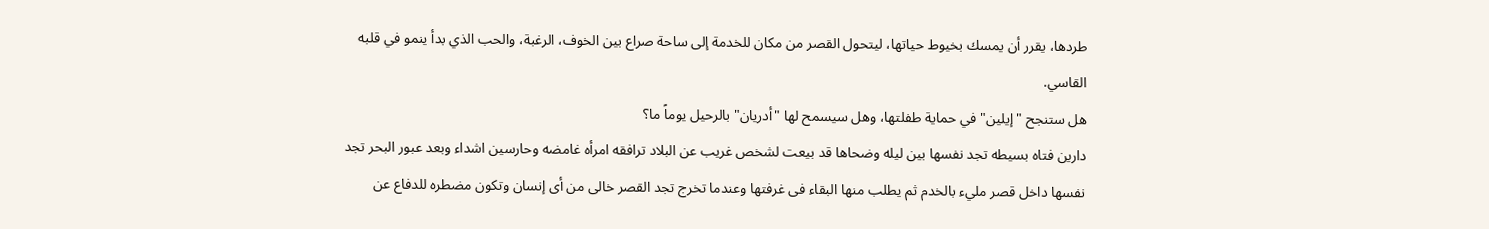طردها، يقرر أن يمسك بخيوط حياتها، ليتحول القصر من مكان للخدمة إلى ساحة صراع بين الخوف، الرغبة، والحب الذي بدأ ينمو في قلبه القاسي.
هل ستنجح "إيلين" في حماية طفلتها، وهل سيسمح لها "أدريان" بالرحيل يوماً ما؟
دارين فتاه بسيطه تجد نفسها بين ليله وضحاها قد بيعت لشخص غريب عن البلاد ترافقه امرأه غامضه وحارسين اشداء وبعد عبور البحر تجد نفسها داخل قصر مليء بالخدم ثم يطلب منها البقاء فى غرفتها وعندما تخرج تجد القصر خالى من أى إنسان وتكون مضطره للدفاع عن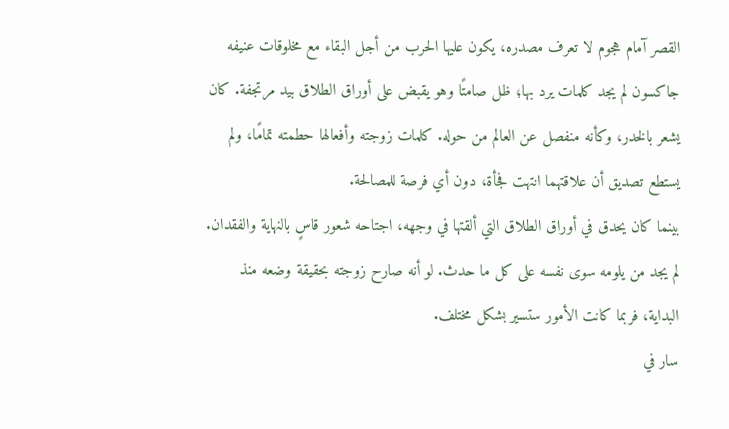القصر آمام هجوم لا تعرف مصدره، يكون عليها الحرب من أجل البقاء مع مخلوقات عنيفه
جاكسون لم يجد كلمات يرد بها؛ ظل صامتًا وهو يقبض على أوراق الطلاق بيد مرتجفة. كان يشعر بالخدر، وكأنه منفصل عن العالم من حوله. كلمات زوجته وأفعالها حطمته تمامًا، ولم يستطع تصديق أن علاقتهما انتهت فجأة، دون أي فرصة للمصالحة.
بينما كان يحدق في أوراق الطلاق التي ألقتها في وجهه، اجتاحه شعور قاسٍ بالنهاية والفقدان. لم يجد من يلومه سوى نفسه على كل ما حدث. لو أنه صارح زوجته بحقيقة وضعه منذ البداية، فربما كانت الأمور ستسير بشكل مختلف.
سار في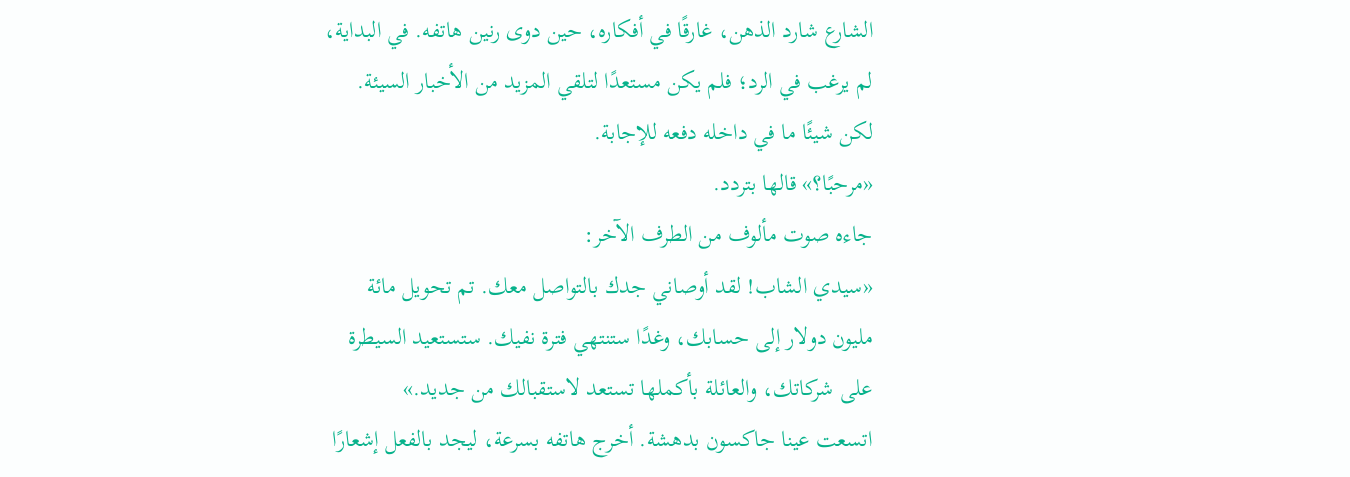الشارع شارد الذهن، غارقًا في أفكاره، حين دوى رنين هاتفه. في البداية، لم يرغب في الرد؛ فلم يكن مستعدًا لتلقي المزيد من الأخبار السيئة. لكن شيئًا ما في داخله دفعه للإجابة.
«مرحبًا؟» قالها بتردد.
جاءه صوت مألوف من الطرف الآخر:
«سيدي الشاب! لقد أوصاني جدك بالتواصل معك. تم تحويل مائة مليون دولار إلى حسابك، وغدًا ستنتهي فترة نفيك. ستستعيد السيطرة على شركاتك، والعائلة بأكملها تستعد لاستقبالك من جديد.»
اتسعت عينا جاكسون بدهشة. أخرج هاتفه بسرعة، ليجد بالفعل إشعارًا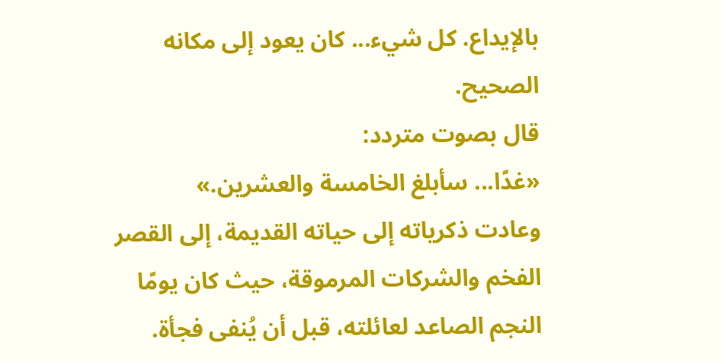بالإيداع. كل شيء... كان يعود إلى مكانه الصحيح.
قال بصوت متردد:
«غدًا... سأبلغ الخامسة والعشرين.»
وعادت ذكرياته إلى حياته القديمة، إلى القصر الفخم والشركات المرموقة، حيث كان يومًا النجم الصاعد لعائلته، قبل أن يُنفى فجأة.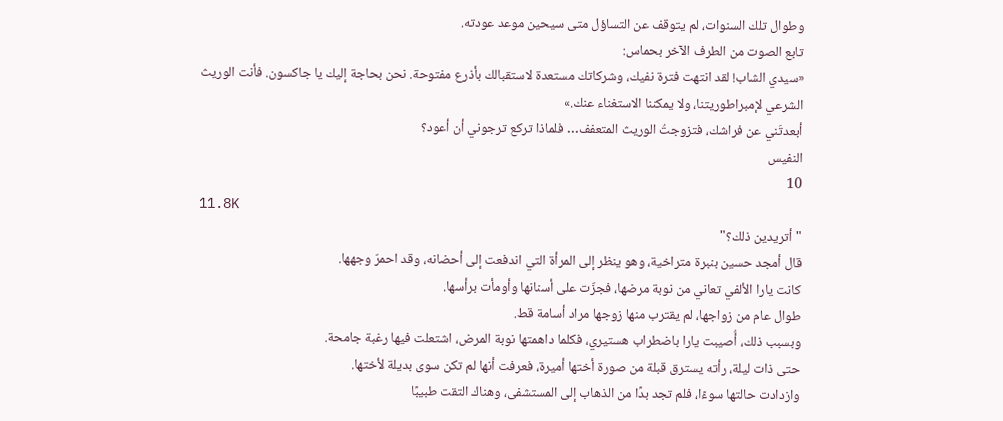وطوال تلك السنوات، لم يتوقف عن التساؤل متى سيحين موعد عودته.
تابع الصوت من الطرف الآخر بحماس:
«سيدي الشاب! لقد انتهت فترة نفيك، وشركاتك مستعدة لاستقبالك بأذرع مفتوحة. نحن بحاجة إليك يا جاكسون. فأنت الوريث الشرعي لإمبراطوريتنا، ولا يمكننا الاستغناء عنك.»
أبعدتَني عن فراشك، فتزوجتُ الوريث المتعفف… فلماذا تركع ترجوني أن أعود؟
النفيس
10
11.8K
"أتريدين ذلك؟"
قال أمجد حسين بنبرة متراخية، وهو ينظر إلى المرأة التي اندفعت إلى أحضانه، وقد احمرّ وجهها.
كانت يارا الألفي تعاني من نوبة مرضها، فجزّت على أسنانها وأومأت برأسها.
طوال عام من زواجها، لم يقترب منها زوجها مراد أسامة قط.
وبسبب ذلك، أُصيبت يارا باضطراب هستيري، فكلما داهمتها نوبة المرض، اشتعلت فيها رغبة جامحة.
حتى ذات ليلة، رأته يسترق قبلة من صورة أختها أميرة، فعرفت أنها لم تكن سوى بديلة لأختها.
وازدادت حالتها سوءًا، فلم تجد بدًا من الذهاب إلى المستشفى، وهناك التقت طبيبًا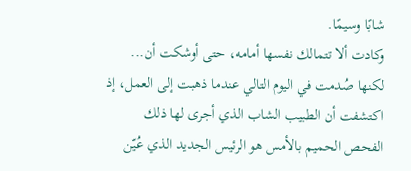شابًا وسيمًا.
وكادت ألا تتمالك نفسها أمامه، حتى أوشكت أن...
لكنها صُدمت في اليوم التالي عندما ذهبت إلى العمل، إذ اكتشفت أن الطبيب الشاب الذي أجرى لها ذلك الفحص الحميم بالأمس هو الرئيس الجديد الذي عُيّن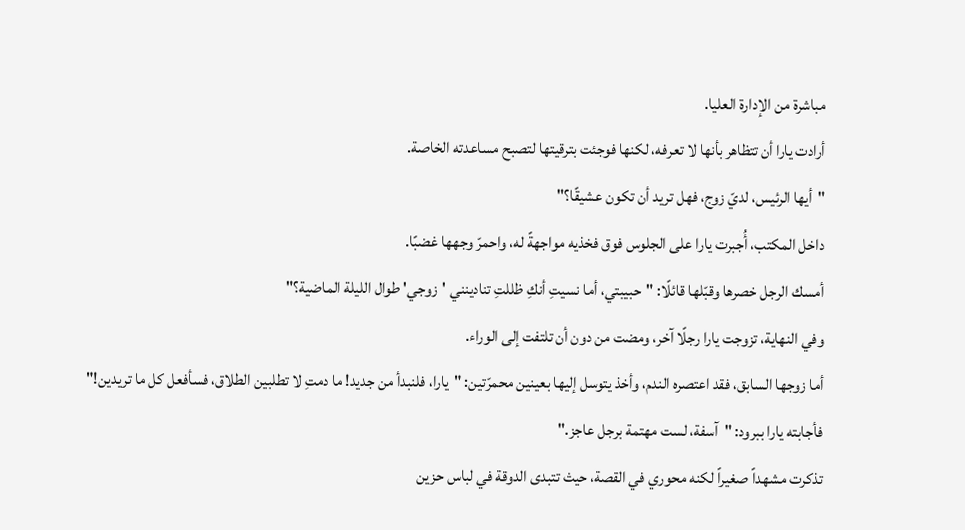مباشرة من الإدارة العليا.
أرادت يارا أن تتظاهر بأنها لا تعرفه، لكنها فوجئت بترقيتها لتصبح مساعدته الخاصة.
"أيها الرئيس، لديّ زوج، فهل تريد أن تكون عشيقًا؟"
داخل المكتب، أُجبرت يارا على الجلوس فوق فخذيه مواجهةً له، واحمرّ وجهها غضبًا.
أمسك الرجل خصرها وقبّلها قائلًا: "حبيبتي، أما نسيتِ أنكِ ظللتِ تنادينني 'زوجي' طوال الليلة الماضية؟"
وفي النهاية، تزوجت يارا رجلًا آخر، ومضت من دون أن تلتفت إلى الوراء.
أما زوجها السابق، فقد اعتصره الندم، وأخذ يتوسل إليها بعينين محمرّتين: "يارا، فلنبدأ من جديد! ما دمتِ لا تطلبين الطلاق، فسأفعل كل ما تريدين!"
فأجابته يارا ببرود: "آسفة، لست مهتمة برجل عاجز."
تذكرت مشهداً صغيراً لكنه محوري في القصة، حيث تتبدى الدوقة في لباس حزين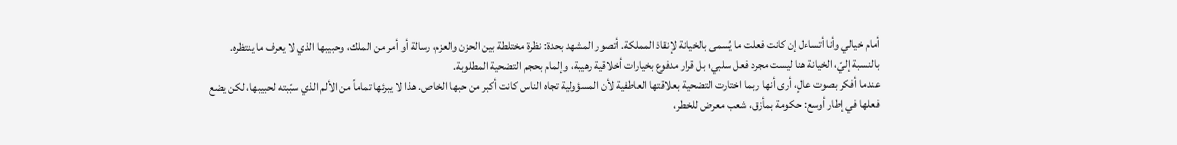أمام خيالي وأنا أتساءل إن كانت فعلت ما يُسمى بالخيانة لإنقاذ المملكة. أتصور المشهد بحدة: نظرة مختلطة بين الحزن والعزم، رسالة أو أمر من الملك، وحبيبها الذي لا يعرف ما ينتظره. بالنسبة إليّ، الخيانة هنا ليست مجرد فعل سلبي؛ بل قرار مدفوع بخيارات أخلاقية رهيبة، وإلمام بحجم التضحية المطلوبة.
عندما أفكر بصوت عالٍ، أرى أنها ربما اختارت التضحية بعلاقتها العاطفية لأن المسؤولية تجاه الناس كانت أكبر من حبها الخاص. هذا لا يبرئها تماماً من الألم الذي سبّبته لحبيبها، لكن يضع فعلها في إطار أوسع: حكومة بمأزق، شعب معرض للخطر،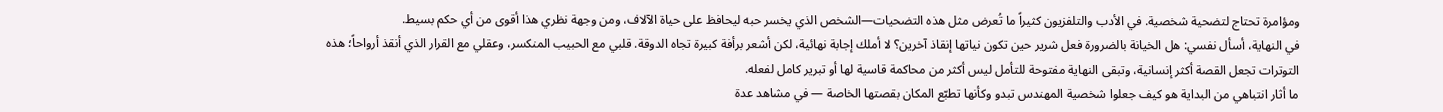ومؤامرة تحتاج لتضحية شخصية. في الأدب والتلفزيون كثيراً ما تُعرض مثل هذه التضحيات—الشخص الذي يخسر حبه ليحافظ على حياة الآلاف، ومن وجهة نظري هذا أقوى من أي حكم بسيط.
في النهاية، أسأل نفسي: هل الخيانة بالضرورة فعل شرير حين تكون نياتها إنقاذ آخرين؟ لا أملك إجابة نهائية، لكن أشعر برأفة كبيرة تجاه الدوقة. قلبي مع الحبيب المنكسر، وعقلي مع القرار الذي أنقذ أرواحاً؛ هذه التوترات تجعل القصة أكثر إنسانية، وتبقى النهاية مفتوحة للتأمل ليس أكثر من محاكمة قاسية لها أو تبرير كامل لفعله.
ما أثار انتباهي من البداية هو كيف جعلوا شخصية المهندس تبدو وكأنها تطبّع المكان بقصتها الخاصة — في مشاهد عدة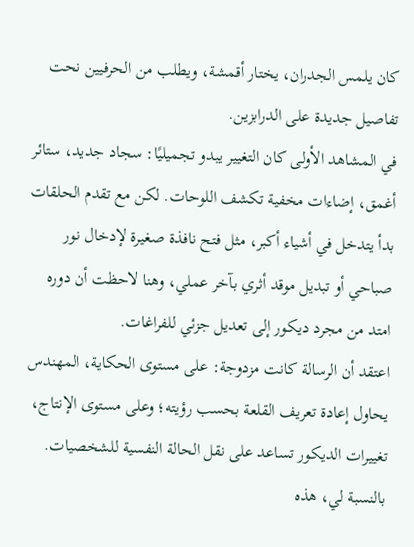كان يلمس الجدران، يختار أقمشة، ويطلب من الحرفيين نحت تفاصيل جديدة على الدرابزين.
في المشاهد الأولى كان التغيير يبدو تجميليًا: سجاد جديد، ستائر أغمق، إضاءات مخفية تكشف اللوحات. لكن مع تقدم الحلقات بدأ يتدخل في أشياء أكبر، مثل فتح نافذة صغيرة لإدخال نور صباحي أو تبديل موقد أثري بآخر عملي، وهنا لاحظت أن دوره امتد من مجرد ديكور إلى تعديل جزئي للفراغات.
اعتقد أن الرسالة كانت مزدوجة: على مستوى الحكاية، المهندس يحاول إعادة تعريف القلعة بحسب رؤيته؛ وعلى مستوى الإنتاج، تغييرات الديكور تساعد على نقل الحالة النفسية للشخصيات. بالنسبة لي، هذه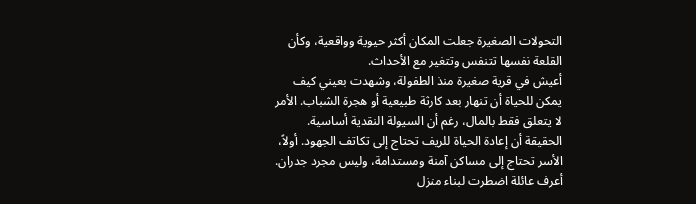التحولات الصغيرة جعلت المكان أكثر حيوية وواقعية، وكأن القلعة نفسها تتنفس وتتغير مع الأحداث.
أعيش في قرية صغيرة منذ الطفولة، وشهدت بعيني كيف يمكن للحياة أن تنهار بعد كارثة طبيعية أو هجرة الشباب. الأمر لا يتعلق فقط بالمال، رغم أن السيولة النقدية أساسية.
الحقيقة أن إعادة الحياة للريف تحتاج إلى تكاتف الجهود. أولاً، الأسر تحتاج إلى مساكن آمنة ومستدامة، وليس مجرد جدران. أعرف عائلة اضطرت لبناء منزل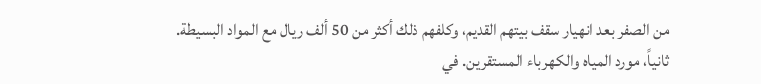من الصفر بعد انهيار سقف بيتهم القديم، وكلفهم ذلك أكثر من 50 ألف ريال مع المواد البسيطة.
ثانياً، مورد المياه والكهرباء المستقرين. في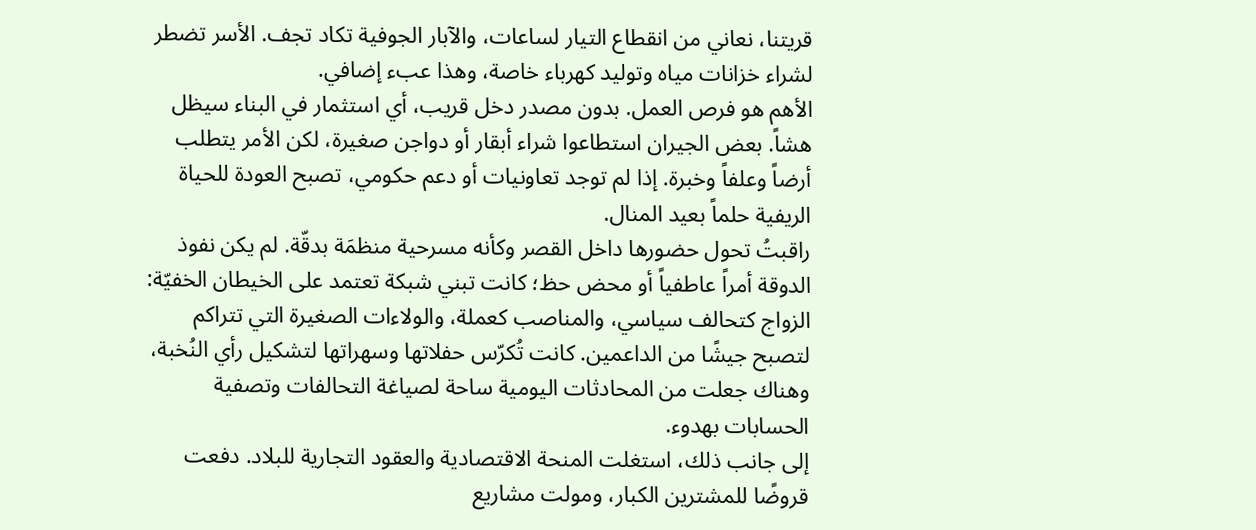قريتنا، نعاني من انقطاع التيار لساعات، والآبار الجوفية تكاد تجف. الأسر تضطر لشراء خزانات مياه وتوليد كهرباء خاصة، وهذا عبء إضافي.
الأهم هو فرص العمل. بدون مصدر دخل قريب، أي استثمار في البناء سيظل هشاً. بعض الجيران استطاعوا شراء أبقار أو دواجن صغيرة، لكن الأمر يتطلب أرضاً وعلفاً وخبرة. إذا لم توجد تعاونيات أو دعم حكومي، تصبح العودة للحياة الريفية حلماً بعيد المنال.
راقبتُ تحول حضورها داخل القصر وكأنه مسرحية منظمَة بدقّة. لم يكن نفوذ الدوقة أمراً عاطفياً أو محض حظ؛ كانت تبني شبكة تعتمد على الخيطان الخفيّة: الزواج كتحالف سياسي، والمناصب كعملة، والولاءات الصغيرة التي تتراكم لتصبح جيشًا من الداعمين. كانت تُكرّس حفلاتها وسهراتها لتشكيل رأي النُخبة، وهناك جعلت من المحادثات اليومية ساحة لصياغة التحالفات وتصفية الحسابات بهدوء.
إلى جانب ذلك، استغلت المنحة الاقتصادية والعقود التجارية للبلاد. دفعت قروضًا للمشترين الكبار، ومولت مشاريع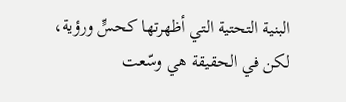البنية التحتية التي أظهرتها كحسٍّ ورؤية، لكن في الحقيقة هي وسّعت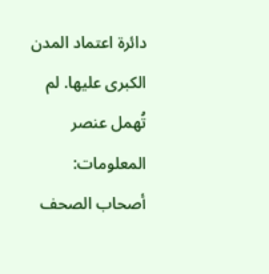دائرة اعتماد المدن الكبرى عليها. لم تُهمل عنصر المعلومات: أصحاب الصحف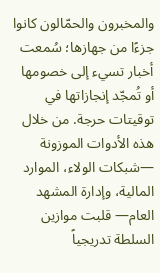والمخبرون والحمّالون كانوا جزءًا من جهازها؛ سُمعت أخبار تسيء إلى خصومها أو تُمجّد إنجازاتها في توقيتات حرجة. من خلال هذه الأدوات الموزونة —شبكات الولاء، الموارد المالية، وإدارة المشهد العام— قلبت موازين السلطة تدريجياً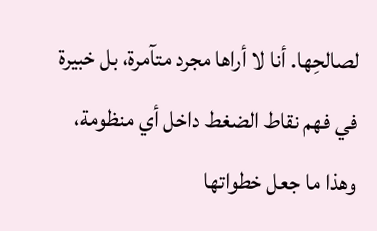لصالحِها. أنا لا أراها مجرد متآمرة، بل خبيرة في فهم نقاط الضغط داخل أي منظومة، وهذا ما جعل خطواتها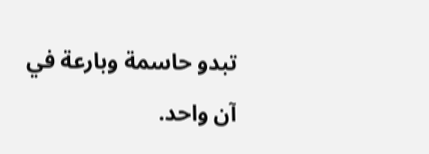تبدو حاسمة وبارعة في آن واحد.